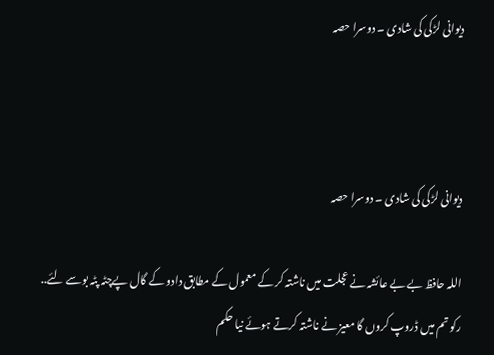دیوانی لڑکی کی شادی ۔ دوسرا حصہ



دیوانی لڑکی کی شادی ۔ دوسرا حصہ

اللہ حافظ بے بے عائشہ نے عجلت میں ناشتہ کر کے معمول کے مطابق دادو کے گال پےچٹہ پٹہ بوسے لئے.. رکو تم میں ڈروپ کروں گا معیز نے ناشتہ کرتے ہوئے نیا حکم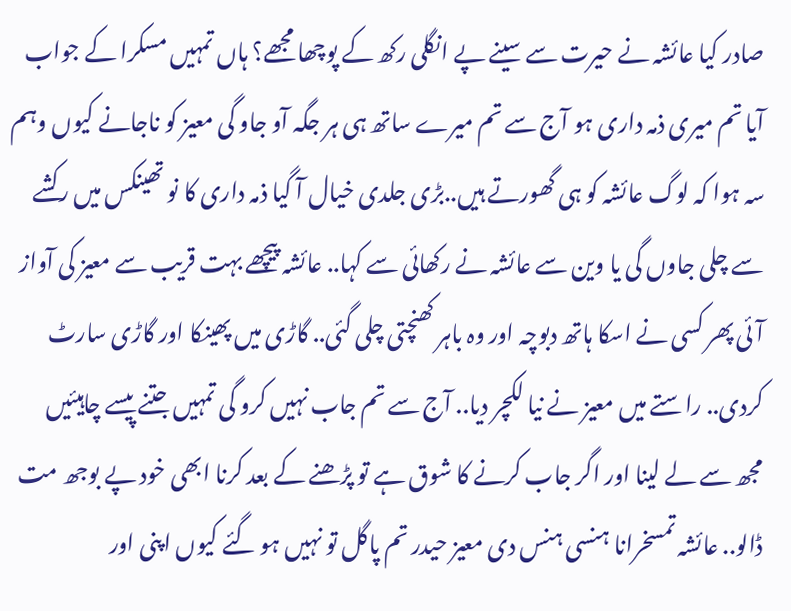صادر کیا عائشہ نے حیرت سے سینے پے انگلی رکھ کے پوچھا مجھے؟ ہاں تمہیں مسکرا کے جواب آیا تم میری ذمہ داری ہو آج سے تم میرے ساتھ ہی ہر جگہ آو جاو گی معیز کو ناجانے کیوں وہم سہ ہوا کہ لوگ عائشہ کو ہی گھورتے ہیں..بڑی جلدی خیال آ گیا ذمہ داری کا نو تھینکس میں رکشے سے چلی جاوں گی یا وین سے عائشہ نے رکھائی سے کہا.. عائشہ پیچھے بہت قریب سے معیز کی آواز آئی پھر کسی نے اسکا ہاتھ دبوچہ اور وہ باہر کھنچتی چلی گئی.. گاڑی میں پھینکا اور گاڑی سارٹ کردی.. راستے میں معیز نے نیا لکچر دیا.. آج سے تم جاب نہیں کرو گی تمہیں جتنے پیسے چاہیئیں مجھ سے لے لینا اور اگر جاب کرنے کا شوق ہے تو پڑھنے کے بعد کرنا ابھی خود پے بوجھ مت ڈالو.. عائشہ تمسخرانا ہنسی ہنس دی معیز حیدر تم پاگل تو نہیں ہو گئے کیوں اپنی اور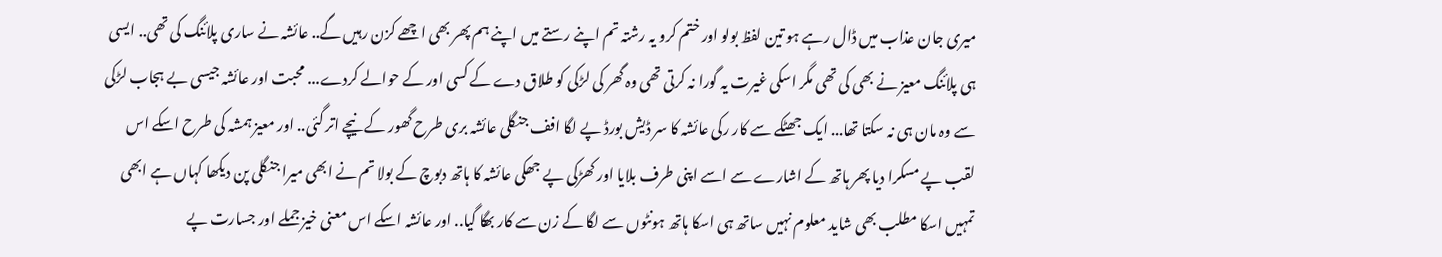میری جان عذاب میں ڈال رہے ہو تین لفظ بولو اور ختم کرو یہ رشتہ تم اپنے رستے میں اپنے ہم پھر بھی اچھے کزن رہیں گے.. عائشہ نے ساری پلائنگ کی تھی.. ایسی ہی پلائنگ معیز نے بھی کی تھی مگر اسکی غیرت یہ گورا نہ کرتی تھی وہ گھر کی لڑکی کو طلاق دے کے کسی اور کے حوالے کردے... محبت اور عائشہ جیسی بے ہجاب لڑکی سے وہ مان ہی نہ سکتا تھا... ایک جھٹکے سے کار رکی عائشہ کا سر ڈیش بورڈ پے لگا افف جنگلی عائشہ بری طرح گھور کے نیچے اتر گئی.. اور معیز ہمشہ کی طرح اسکے اس لقب پے مسکرا دیا پھر ہاتھ کے اشارے سے اسے اپنی طرف بلایا اور کھڑکی پے جھکی عائشہ کا ہاتھ دبوچ کے بولا تم نے ابھی میرا جنگلی پن دیکھا کہاں ہے ابھی تمہیں اسکا مطلب بھی شاید معلوم نہیں ساتھ ہی اسکا ہاتھ ہونٹوں سے لگا کے زن سے کار بھگا گیا.. اور عائشہ اسکے اس معنی خیز جملے اور جسارت پے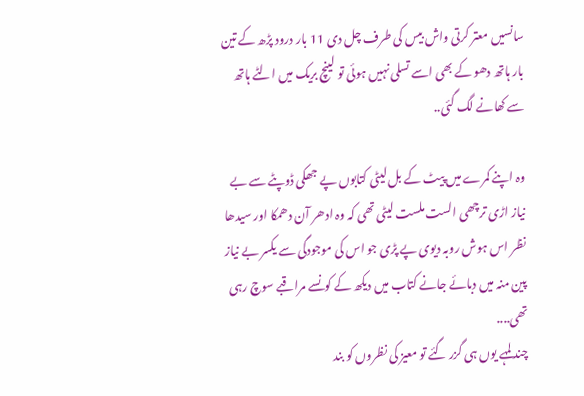سانسیں معتر کرتی واش بیس کی طرف چل دی 11 بار درود پڑھ کے تین بار ہاتھ دھو کے بھی اسے تسلی نہیں ہوئی تو لینچ بریک میں الٹے ہاتھ سے کھانے لگ گئی..

وہ اپنے کمرے میں پیٹ کے بل لیٹی کتابوں پے جھکی ڈوپٹے سے بے نیاز اڑی ترچھی الست ملست لیٹی تھی کہ وہ ادھر آن دھمکا اور سیدھا نظر اس ہوش روبہ دیوی پے پڑی جو اس کی موجودگی سے یکسر بے نیاز پین منہ میں دبائے جانے کتاب میں دیکھ کے کونسے مراقبے سوچ رہی تھی....
چند لمہے یوں ہی گزر گئے تو معیز کی نظروں کو بند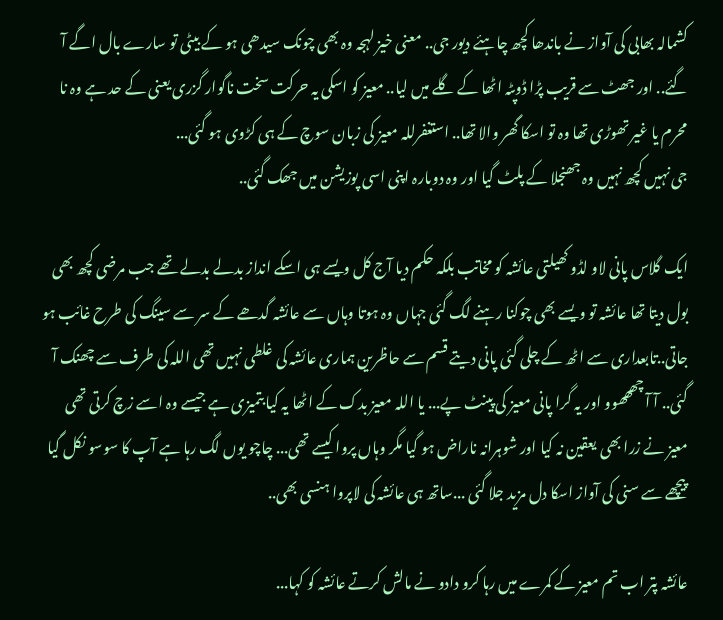کشمالہ بھابی کی آواز نے باندھا کچھ چاہئے دیور جی.. معنی خیز لہجہ وہ بھی چونک سیدھی ہو کے بیٹی تو سارے بال اگے آ گئے.. اور جھٹ سے قریب پڑا ڈوپٹہ اٹھا کے گلے میں لیا.. معیز کو اسکی یہ حرکت سخت ناگوار گزری یعنی کے حد ہے وہ نا محرم یا غیر تھوڑی تھا وہ تو اسکا گھر والا تھا.. استغفرللہ معیز کی زبان سوچ کے ہی کڑوی ہو گئی...
جی نہیں کچھ نہیں وہ جھنجلا کے پلٹ گیا اور وہ دوبارہ اپنی اسی پوزیشن میں جھک گئی..

ایک گلاس پانی لاو لڈو کھیلتی عائشہ کو مخاتب بلکہ حکم دیا آج کل ویسے ہی اسکے انداز بدلے بدلے تھے جب مرضی کچھ بھی بول دیتا تھا عائشہ تو ویسے بھی چوکنا رہنے لگ گئی جہاں وہ ہوتا وہاں سے عائشہ گدھے کے سر سے سینگ کی طرح غائب ہو جاتی..تابعداری سے اٹھ کے چلی گئی پانی دیتے قسم سے حاظرین ہماری عائشہ کی غلطی نہیں تھی اللہ کی طرف سے چھنک آ گئی.. آ آ چھھھوو اور یہ گرا پانی معیز کی پینٹ پے... یا اللہ معیز بدک کے اٹھا یہ کیا بتمیزی ہے جیسے وہ اسے زچ کرتی تھی معیز نے زرا بھی یعقین نہ کیا اور شوہرانہ ناراض ہو گیا مگر وہاں پروا کیسے تھی... چاچو یوں لگ رہا ہے آپ کا سوسو نکل گیا پیچھے سے سنی کی آواز اسکا دل مزید جلا گئی ...ساتھ ہی عائشہ کی لاپروا ہنسی بھی..

عائشہ پتر اب تم معیز کے کمرے میں رہا کرو دادو نے مالش کرتے عائشہ کو کہا...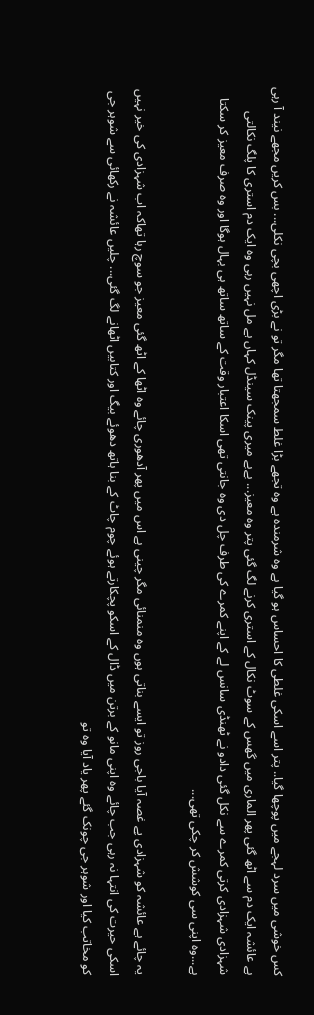کس خوشی میں سرد لہجے میں پوچھا گیا.. پتر اسے اسکی غلطی کا احساس ہو گیا ہے وہ شرمندہ ہے وہ تجھے بڑا غلط سمجھتا تھا مگر تو نے بڑی اچھی بچی نکلی... بس کریں مجھے نیند آ رہی ہے عائشہ ایک دم سے اٹھ گئی پھر الماری میں گھس کے سوٹ نکال کے استری کرنے لگ گئی پتر وہ معیز... بےبے میری پینک سینڈل کہاں ہے مل نہیں رہی وہ ایک دم استری کا پلگ نکالتی شہزادی شہزادی کرتی کمرے سے نکل گئی دادو نے ٹھنڈی سانس لے کے اپنے کمرے کی طرف چل دی وہ جانتی تھی اسکا اعتبار وقت کے ساتھ ساتھ ہی بہال ہوگا اور وہ صرف معیز کر سکتا ہے...وہ اپنی سی کوشش کر چکی تھی...

یہ چائے ہے عائشہ کو شہزادی پے غصہ آیا باجی روز تو ایسے بناتی ہوں وہ منمنائی مگر چینی ہے اس میں پھر آدھوری چائے وہ اٹھا کے اٹھ گئی معیز جو سوچ رہا تھاکہ اب شہزادی کی خیر نہیں اسکی حیرت کی انتہا نہ رہی جب چائے وہ اپنی مانو کے برتن میں ڈال کے اسکو پچکارتے ہوئے چوم چاٹ کے بنا ہاتھ دھوئے بیگ اور کتابیں اٹھانے لگ گئی... چلیں عائشہ نے رکھائی سے شوہر جی کو مخاتب کیا اور شوہر جی چونک گئے پھر یاد آیا وہ تو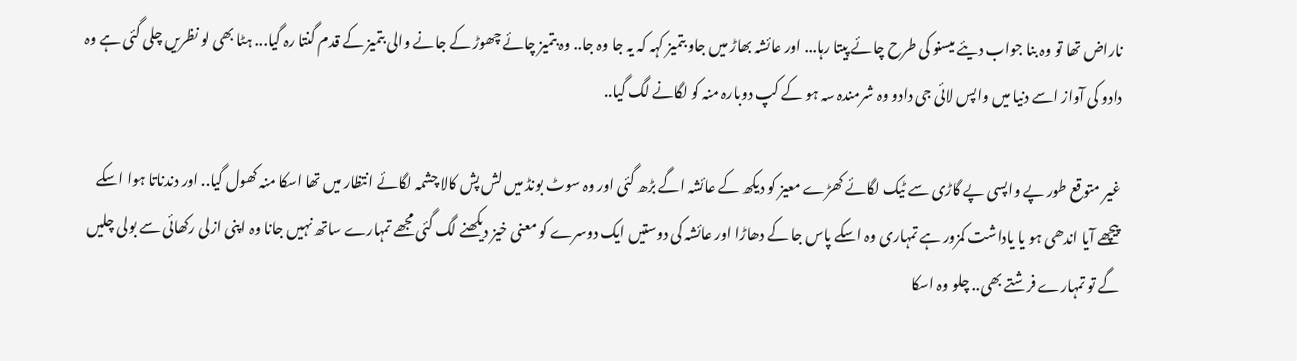ناراض تھا تو وہ بنا جواب دیئے میسنو کی طرح چائے پیتا رہا... اور عائشہ بھاڑ میں جاو بتمیز کہہ کہ یہ جا وہ جا.. وہ بتمیز چائے چھوڑ کے جانے والی بتمیز کے قدم گنتا رہ گیا... ہٹا بھی لو نظریں چلی گئی ہے وہ دادو کی آواز اسے دنیا میں واپس لائی جی دادو وہ شرمندہ سہ ہو کے کپ دوبارہ منہ کو لگانے لگ گیا..

غیر متوقع طور پے واپسی پے گاڑی سے ٹیک لگائے کھڑے معیز کو دیکھ کے عائشہ اگے بڑھ گئی اور وہ سوٹ بونڈ میں لش پش کالا چشمہ لگائے انتظار میں تھا اسکا منہ کھول گیا.. اور دندناتا ہوا اسکے پیچھے آیا اندھی ہو یا یاداشت کمزور ہے تمہاری وہ اسکے پاس جا کے دھاڑا اور عائشہ کی دوستیں ایک دوسرے کو معنی خیز دیکھنے لگ گئی مجھے تمہارے ساتھ نہیں جانا وہ اپنی ازلی رکھائی سے بولی چلیں گے تو تمہارے فرشتے بھی.. چلو وہ اسکا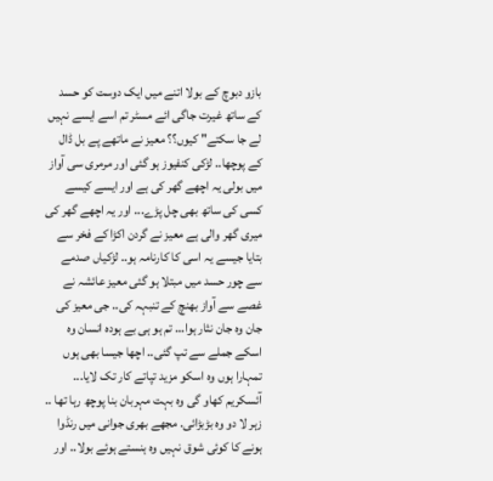بازو دبوچ کے بولا اتنے میں ایک دوست کو حسد کے ساتھ غیرت جاگی ائے مسٹر تم اسے ایسے نہیں لے جا سکتے" کیوں؟؟ معیز نے ماتھے پے بل ڈال کے پوچھا.. لڑکی کنفیوز ہو گئی اور مرمری سی آواز میں بولی یہ اچھے گھر کی ہے اور ایسے کیسے کسی کی ساتھ بھی چل پڑے... اور یہ اچھے گھر کی میری گھر والی ہے معیز نے گردن اکڑا کے فخر سے بتایا جیسے یہ اسی کا کارنامہ ہو.. لڑکیاں صدمے سے چور حسد میں مبتلا ہو گئی معیز عائشہ نے غصے سے آواز بھنچ کے تنبہہ کی.. جی معیز کی جان وہ جان نثار ہوا... تم ہو ہی بے ہودہ انسان وہ اسکے جملے سے تپ گئی.. اچھا جیسا بھی ہوں تمہارا ہوں وہ اسکو مزید تپاتے کار تک لایا... آئسکریم کھاو گی وہ بہت مہربان بنا پوچھ رہا تھا .. زہر لا دو وہ بڑبڑائی. مجھے بھری جوانی میں رنڈوا ہونے کا کوئی شوق نہیں وہ ہنستے ہوئے بولا.. اور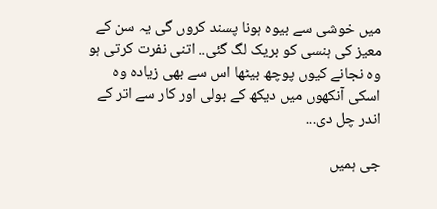میں خوشی سے بیوہ ہونا پسند کروں گی یہ سن کے معیز کی ہنسی کو بریک لگ گئی.. اتنی نفرت کرتی ہو وہ نجانے کیوں پوچھ بیٹھا اس سے بھی زیادہ وہ اسکی آنکھوں میں دیکھ کے بولی اور کار سے اتر کے اندر چل دی...

جی ہمیں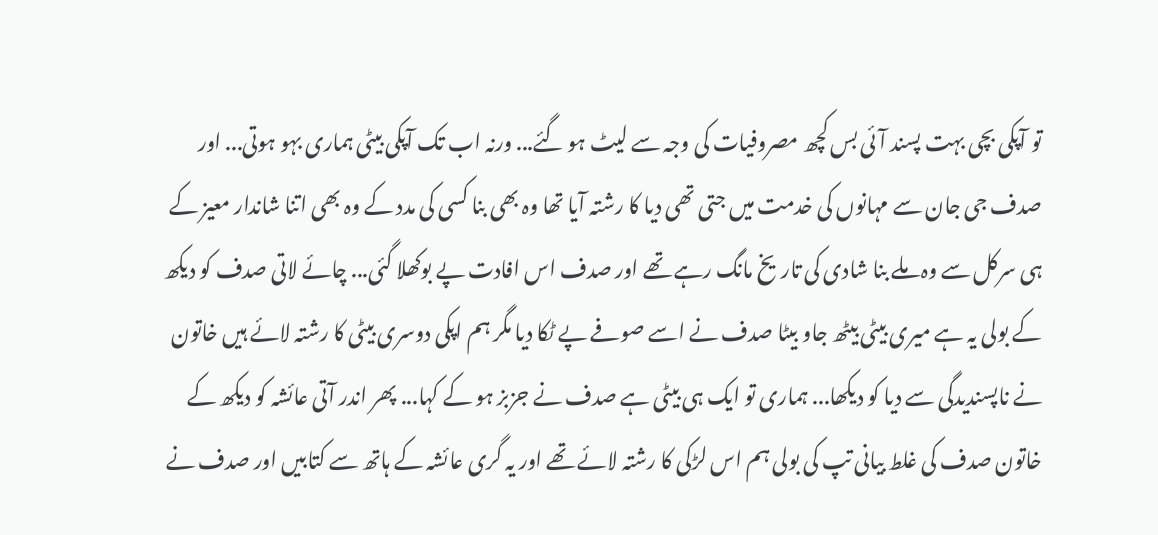تو آپکی بچی بہت پسند آئی بس کچھ مصروفیات کی وجہ سے لیٹ ہو گئے... ورنہ اب تک آپکی بیٹی ہماری بہو ہوتی... اور صدف جی جان سے مہانوں کی خدمت میں جتی تھی دیا کا رشتہ آیا تھا وہ بھی بنا کسی کی مدد کے وہ بھی اتنا شاندار معیز کے ہی سرکل سے وہ ملے بنا شادی کی تاریخ مانگ رہے تھے اور صدف اس افادت پے بوکھلا گئی... چائے لاتی صدف کو دیکھ کے بولی یہ ہے میری بیٹی بیٹھ جاو بیٹا صدف نے اسے صوفے پے ٹکا دیا مگر ہم اپکی دوسری بیٹی کا رشتہ لائے ہیں خاتون نے ناپسندیدگی سے دیا کو دیکھا... ہماری تو ایک ہی بیٹی ہے صدف نے جزبز ہو کے کہا... پھر اندر آتی عائشہ کو دیکھ کے خاتون صدف کی غلط بیانی تپ کی بولی ہم اس لڑکی کا رشتہ لائے تھے اور یہ گری عائشہ کے ہاتھ سے کتابیں اور صدف نے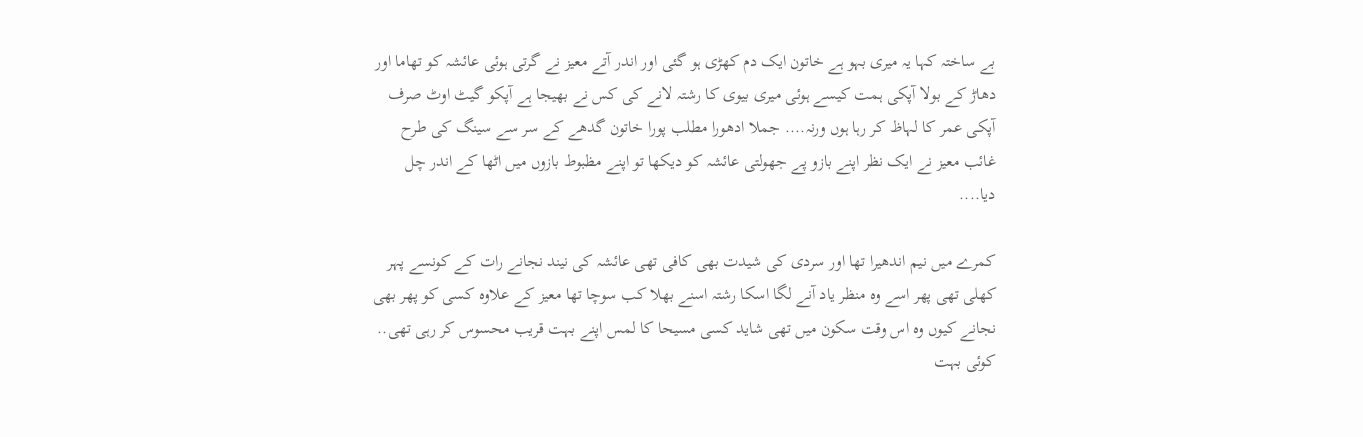بے ساختہ کہا یہ میری بہو ہے خاتون ایک دم کھڑی ہو گئی اور اندر آتے معیز نے گرتی ہوئی عائشہ کو تھاما اور دھاڑ کے بولا آپکی ہمت کیسے ہوئی میری بیوی کا رشتہ لانے کی کس نے بھیجا ہے آپکو گیٹ اوٹ صرف آپکی عمر کا لہاظ کر رہا ہوں ورنہ.... جملا ادھورا مطلب پورا خاتون گدھے کے سر سے سینگ کی طرح غائب معیز نے ایک نظر اپنے بازو پے جھولتی عائشہ کو دیکھا تو اپنے مظبوط بازوں میں اٹھا کے اندر چل دیا....

کمرے میں نیم اندھیرا تھا اور سردی کی شیدت بھی کافی تھی عائشہ کی نیند نجانے رات کے کونسے پہر کھلی تھی پھر اسے وہ منظر یاد آنے لگا اسکا رشتہ اسنے بھلا کب سوچا تھا معیز کے علاوہ کسی کو پھر بھی نجانے کیوں وہ اس وقت سکون میں تھی شاید کسی مسیحا کا لمس اپنے بہت قریب محسوس کر رہی تھی.. کوئی بہت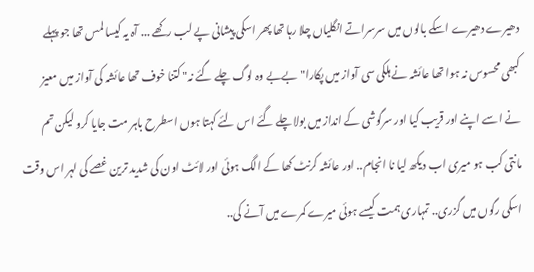دھیرے دھیرے اسکے بالوں میں سرسراتے انگلیاں چلا رہا تھا پھر اسکی پیشانی پے لب رکھے ... آہ یہ کیسا لمس تھا جو پہلے کبھی محسوس نہ ہوا تھا عائشہ نے ہلکی سی آواز میں پکارا" بےبے وہ لوگ چلے گئے نہ" کتنا خوف تھا عائشہ کی آواز میں معیز نے اسے اپنے اور قریب کیا اور سرگوشی کے انداز میں بولا چلے گئے اس لئے کہتا ہوں اسطرح باہر مت جایا کرو لیکن تم مانتی کب ہو میری اب دیکھ لیا نا انجام.. اور عائشہ کرنٹ کھا کے الگ ہوئی اور لائٹ اون کی شدید ترین غصے کی لہر اس وقت اسکی رگوں میں گزری.. تمہاری ہمت کیسے ہوئی میرے کمرے میں آنے کی..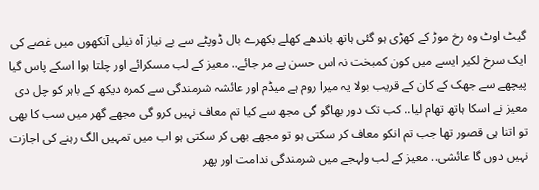گیٹ اوٹ وہ رخ موڑ کے کھڑی ہو گئی ہاتھ باندھے کھلے بکھرے بال ڈوپٹے سے بے نیاز آہ نیلی آنکھوں میں غصے کی ایک سرخ لکیر ایسے میں کون کمبخت نہ اس حسن پے مر جائے.. معیز کے لب مسکرائے اور چلتا ہوا اسکے پاس گیا پیچھے سے جھک کے کان کے قریب بولا یہ میرا روم ہے میڈم اور عائشہ شرمندگی سے کمرہ دیکھ کے باہر کو چل دی معیز نے اسکا ہاتھ تھام لیا.. کب تک دور بھاگو گی مجھ سے کیا تم معاف نہیں کرو گی مجھے گھر میں سب کا بھی تو اتنا ہی قصور تھا جب تم انکو معاف کر سکتی ہو تو مجھے بھی کر سکتی ہو اب میں تمہیں الگ رہنے کی اجازت نہیں دوں گا عائشی.. معیز کے لب ولہجے میں شرمندگی ندامت اور پھر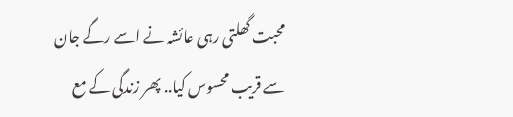محبت گھلتی رہی عائشہ نے اسے رگے جان سے قریب محسوس کیا.. پھر زندگی کے مع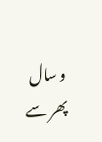و سال پھر سے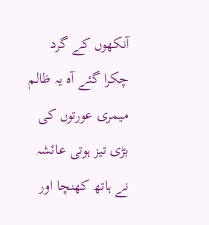آنکھوں کے گرد چکرا گئے آہ یہ ظالم میمری عورتوں کی بڑی تیز ہوتی عائشہ نے ہاتھ کھنچا اور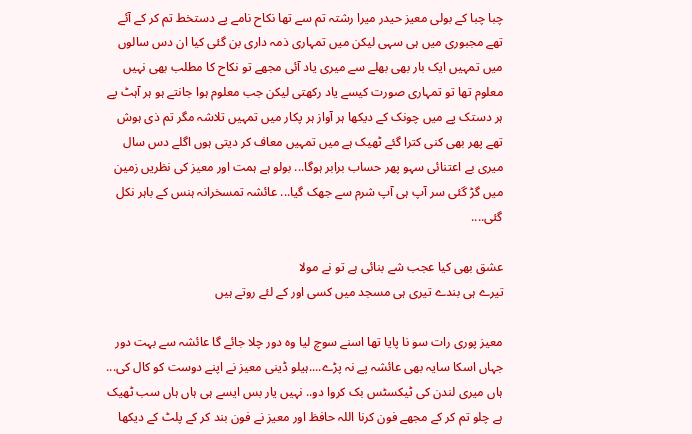چبا چبا کے بولی معیز حیدر میرا رشتہ تم سے تھا نکاح نامے پے دستخط تم کر کے آئے تھے مجبوری میں ہی سہی لیکن میں تمہاری ذمہ داری بن گئی کیا ان دس سالوں میں تمہیں ایک بار بھی بھلے سے میری یاد آئی مجھے تو نکاح کا مطلب بھی نہیں معلوم تھا تو تمہاری صورت کیسے یاد رکھتی لیکن جب معلوم ہوا جانتے ہو ہر آہٹ پے ہر دستک پے میں چونک کے دیکھا ہر آواز ہر پکار میں تمہیں تلاشہ مگر تم ذی ہوش تھے پھر بھی کنی کترا گئے ٹھیک ہے میں تمہیں معاف کر دیتی ہوں اگلے دس سال میری بے اعتنائی سہو پھر حساب برابر ہوگا... بولو ہے ہمت اور معیز کی نظریں زمین میں گڑ گئی سر آپ ہی آپ شرم سے جھک گیا... عائشہ تمسخرانہ ہنس کے باہر نکل گئی....

عشق بھی کیا عجب شے بنائی ہے تو نے مولا
تیرے ہی بندے تیری ہی مسجد میں کسی اور کے لئے روتے ہیں

معیز پوری رات سو نا پایا تھا اسنے سوچ لیا وہ دور چلا جائے گا عائشہ سے بہت دور جہاں اسکا سایہ بھی عائشہ پے نہ پڑے....ہیلو ڈینی معیز نے اپنے دوست کو کال کی...
ہاں میری لندن کی ٹیکسٹس بک کروا دو.. نہیں یار بس ایسے ہی ہاں ہاں سب ٹھیک ہے چلو تم کر کے مجھے فون کرنا اللہ حافظ اور معیز نے فون بند کر کے پلٹ کے دیکھا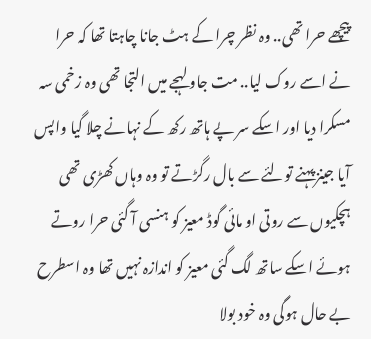پیچھے حرا تھی.. وہ نظر چرا کے ہٹ جانا چاہتا تھا کہ حرا نے اسے روک لیا.. مت جاو لہجے میں التجا تھی وہ زخمی سہ مسکرا دیا اور اسکے سر پے ہاتھ رکھ کے نہانے چلا گیا واپس آیا جینز پہنے تولئے سے بال رگڑتے تو وہ وہاں کھڑی تھی ہچکیوں سے روتی او مائی گوڈ معیز کو ہنسی آ گئی حرا روتے ہوئے اسکے ساتھ لگ گئی معیز کو اندازہ نہیں تھا وہ اسطرح بے حال ہوگی وہ خود بولا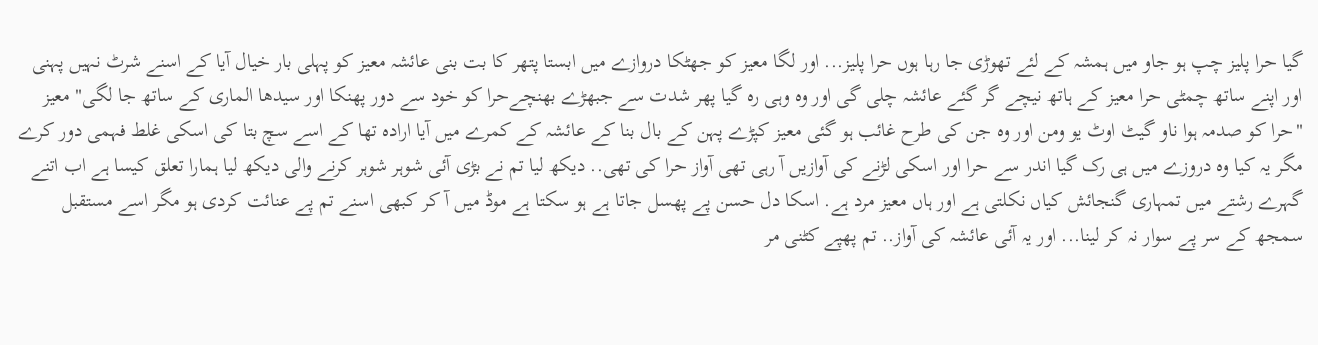گیا حرا پلیز چپ ہو جاو میں ہمشہ کے لئے تھوڑی جا رہا ہوں حرا پلیز... اور لگا معیز کو جھٹکا دروازے میں ابستا پتھر کا بت بنی عائشہ معیز کو پہلی بار خیال آیا کے اسنے شرٹ نہیں پہنی اور اپنے ساتھ چمٹی حرا معیز کے ہاتھ نیچے گر گئے عائشہ چلی گی اور وہ وہی رہ گیا پھر شدت سے جبھڑے بھنچےحرا کو خود سے دور پھنکا اور سیدھا الماری کے ساتھ جا لگی" معیز "حرا کو صدمہ ہوا ناو گیٹ اوٹ یو ومن اور وہ جن کی طرح غائب ہو گئی معیز کپڑے پہن کے بال بنا کے عائشہ کے کمرے میں آیا ارادہ تھا کے اسے سچ بتا کی اسکی غلط فہمی دور کرے مگر یہ کیا وہ دروزے میں ہی رک گیا اندر سے حرا اور اسکی لڑنے کی آوازیں آ رہی تھی آواز حرا کی تھی.. دیکھ لیا تم نے بڑی آئی شوہر شوہر کرنے والی دیکھ لیا ہمارا تعلق کیسا ہے اب اتنے گہرے رشتے میں تمہاری گنجائش کیاں نکلتی ہے اور ہاں معیز مرد ہے. اسکا دل حسن پے پھسل جاتا ہے ہو سکتا ہے موڈ میں آ کر کبھی اسنے تم پے عنائت کردی ہو مگر اسے مستقبل سمجھ کے سر پے سوار نہ کر لینا... اور یہ آئی عائشہ کی آواز.. تم پھپے کٹنی مر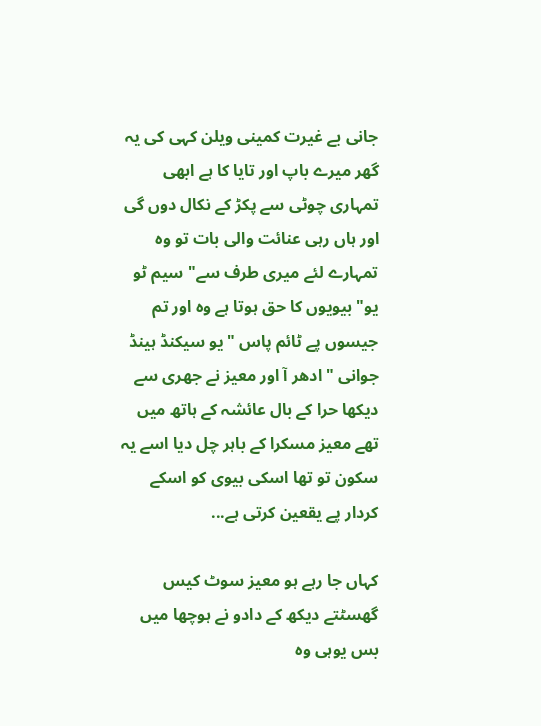جانی بے غیرت کمینی ویلن کہی کی یہ گھر میرے باپ اور تایا کا ہے ابھی تمہاری چوٹی سے پکڑ کے نکال دوں گی اور ہاں رہی عنائت والی بات تو وہ تمہارے لئے میری طرف سے" سیم ٹو یو" بیویوں کا حق ہوتا ہے وہ اور تم جیسوں پے ٹائم پاس "یو سیکنڈ ہینڈ جوانی " ادھر آ اور معیز نے جھری سے دیکھا حرا کے بال عائشہ کے ہاتھ میں تھے معیز مسکرا کے باہر چل دیا اسے یہ سکون تو تھا اسکی بیوی کو اسکے کردار پے یقعین کرتی ہے...

کہاں جا رہے ہو معیز سوٹ کیس گھسٹتے دیکھ کے دادو نے ہوچھا میں بس یوہی وہ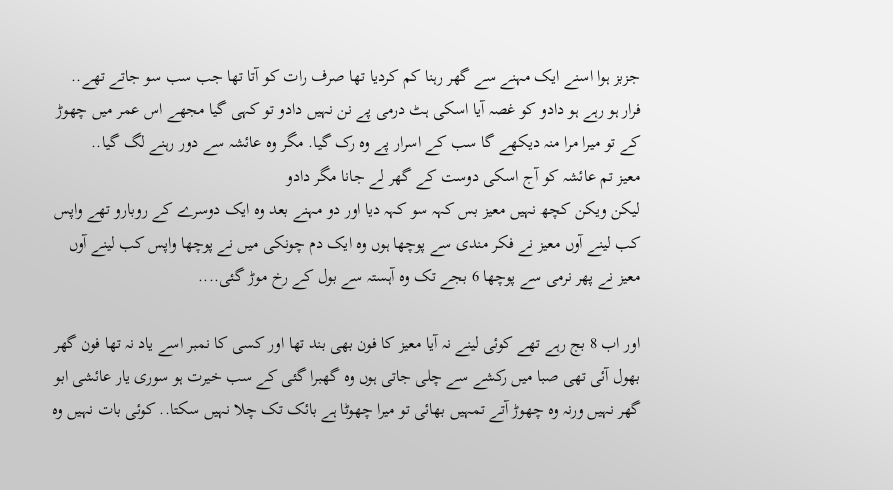جزبز ہوا اسنے ایک مہنے سے گھر رہنا کم کردیا تھا صرف رات کو آتا تھا جب سب سو جاتے تھے..
فرار ہو رہے ہو دادو کو غصہ آیا اسکی ہٹ درمی پے نن نہیں دادو تو کہی گیا مجھے اس عمر میں چھوڑ کے تو میرا مرا منہ دیکھے گا سب کے اسرار پے وہ رک گیا. مگر وہ عائشہ سے دور رہنے لگ گیا..
معیز تم عائشہ کو آج اسکی دوست کے گھر لے جانا مگر دادو
لیکن ویکن کچھ نہیں معیز بس کہہ سو کہہ دیا اور دو مہنے بعد وہ ایک دوسرے کے روبارو تھے واپس کب لینے آوں معیز نے فکر مندی سے پوچھا ہوں وہ ایک دم چونکی میں نے پوچھا واپس کب لینے آوں معیز نے پھر نرمی سے پوچھا 6 بجے تک وہ آہستہ سے بول کے رخ موڑ گئی....

اور اب 8 بج رہے تھے کوئی لینے نہ آیا معیز کا فون بھی بند تھا اور کسی کا نمبر اسے یاد نہ تھا فون گھر بھول آئی تھی صبا میں رکشے سے چلی جاتی ہوں وہ گھبرا گئی کے سب خیرت ہو سوری یار عائشی ابو گھر نہیں ورنہ وہ چھوڑ آتے تمہیں بھائی تو میرا چھوٹا ہے بائک تک چلا نہیں سکتا.. کوئی بات نہیں وہ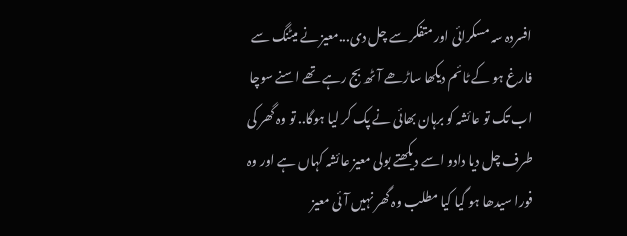افسردہ سہ مسکرائی اور متفکر سے چل دی...معیز نے میٹنگ سے فارغ ہو کے ٹائم دیکھا ساڑھے آٹھ بج رہے تھے اسنے سوچا اب تک تو عائشہ کو برہان بھائی نے پک کر لیا ہوگا.. تو وہ گھر کی طرف چل دیا دادو اسے دیکھتے بولی معیز عائشہ کہاں ہے اور وہ فورا سیدھا ہو گیا کیا مطلب وہ گھر نہیں آئی معیز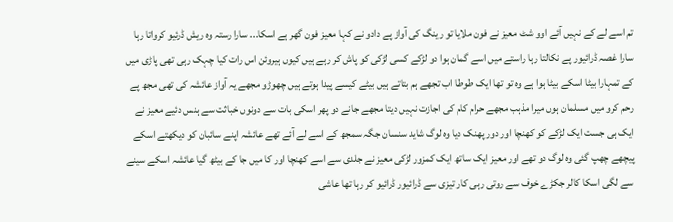تم اسے لے کے نہیں آئے اوو شٹ معیز نے فون ملایا تو رینگ کی آواز پے دادو نے کہا معیز فون گھر ہے اسکا... سارا رستہ وہ ریش ڈرئیو کرواتا رہا سارا غصہ ڈرائیور پے نکالتا رہا راستے میں اسے گمان ہوا دو لڑکے کسی لڑکی کو پاش کر رہے ہیں کیوں ہیروئن اس رات کیا چہک رہی تھی پاڑی میں کے تمہارا بیٹا اسکے بیٹا ہوا ہے وہ تو تھا ایک طوطا اب تجھے ہم بتاتے ہیں بیٹے کیسے پیدا ہوتے ہیں چھوڑو مجھے یہ آواز عائشہ کی تھی مجھ پے رحم کرو میں مسلمان ہوں میرا مذہب مجھے حرام کام کی اجازت نہیں دیتا مجھے جانے دو پھر اسکی بات سے دونوں خباثت سے ہنس دئیے معیز نے ایک ہی جست ایک لڑکے کو کھنچا اور دور پھنک دیا وہ لوگ شاید سنسان جگہ سمجھ کے اسے لے آئے تھے عائشہ اپنے سائبان کو دیکھتے اسکے پیچھے چھپ گئی وہ لوگ دو تھے اور معیز ایک ساتھ ایک کمزور لڑکی معیز نے جلدی سے اسے کھنچا اور کا میں جا کے بیٹھ گیا عائشہ اسکے سینے سے لگی اسکا کالر جکڑے خوف سے روتی رہی کار تیزی سے ڈرائیور ڈرائیو کر رہا تھا عاشی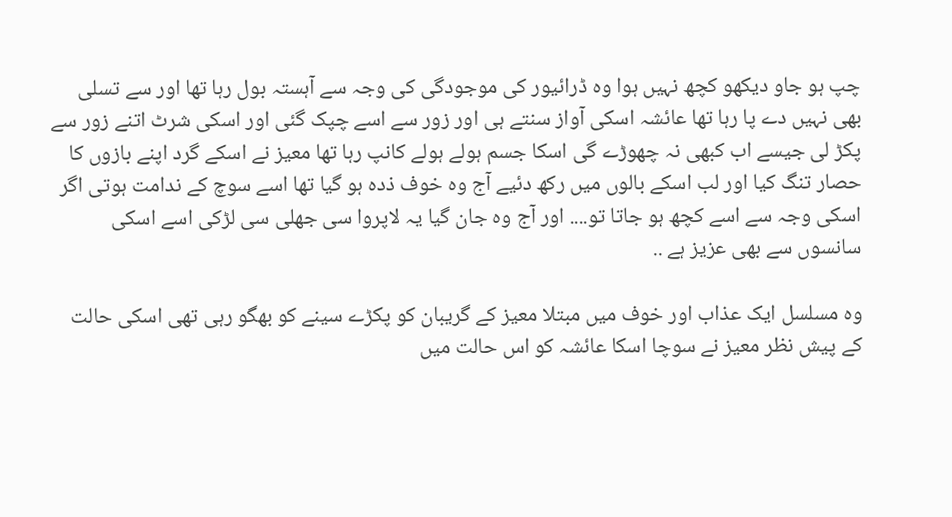چپ ہو جاو دیکھو کچھ نہیں ہوا وہ ڈرائیور کی موجودگی کی وجہ سے آہستہ بول رہا تھا اور سے تسلی بھی نہیں دے پا رہا تھا عائشہ اسکی آواز سنتے ہی اور زور سے اسے چپک گئی اور اسکی شرٹ اتنے زور سے پکڑ لی جیسے اب کبھی نہ چھوڑے گی اسکا جسم ہولے ہولے کانپ رہا تھا معیز نے اسکے گرد اپنے بازوں کا حصار تنگ کیا اور لب اسکے بالوں میں رکھ دئیے آج وہ خوف ذدہ ہو گیا تھا اسے سوچ کے ندامت ہوتی اگر اسکی وجہ سے اسے کچھ ہو جاتا تو.... اور آج وہ جان گیا یہ لاپروا سی جھلی سی لڑکی اسے اسکی سانسوں سے بھی عزیز ہے ..

وہ مسلسل ایک عذاب اور خوف میں مبتلا معیز کے گریبان کو پکڑے سینے کو بھگو رہی تھی اسکی حالت کے پیش نظر معیز نے سوچا اسکا عائشہ کو اس حالت میں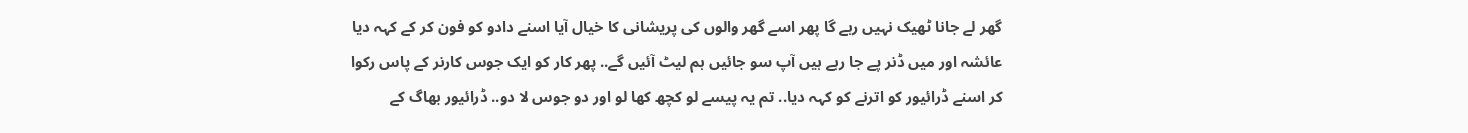گھر لے جانا ٹھیک نہیں رہے گا پھر اسے گھر والوں کی پریشانی کا خیال آیا اسنے دادو کو فون کر کے کہہ دیا عائشہ اور میں ڈنر پے جا رہے ہیں آپ سو جائیں ہم لیٹ آئیں گے.. پھر کار کو ایک جوس کارنر کے پاس رکوا کر اسنے ڈرائیور کو اترنے کو کہہ دیا.. تم یہ پیسے لو کچھ کھا لو اور دو جوس لا دو.. ڈرائیور بھاگ کے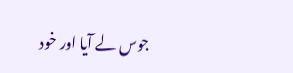جوس لے آیا اور خود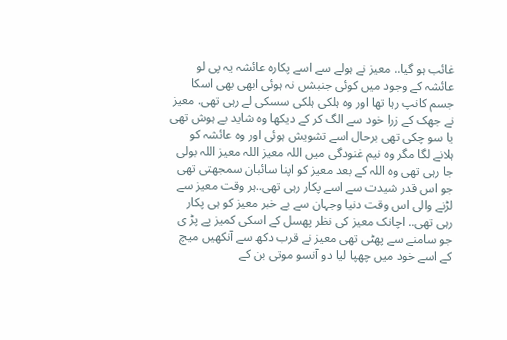غائب ہو گیا.. معیز نے ہولے سے اسے پکارہ عائشہ یہ پی لو عائشہ کے وجود میں کوئی جنبشں نہ ہوئی ابھی بھی اسکا جسم کانپ رہا تھا اور وہ ہلکی ہلکی سسکی لے رہی تھی. معیز نے جھک کے زرا خود سے الگ کر کے دیکھا وہ شاید بے ہوش تھی یا سو چکی تھی برحال اسے تشویش ہوئی اور وہ عائشہ کو ہلانے لگا مگر وہ نیم غنودگی میں اللہ معیز اللہ معیز اللہ بولی جا رہی تھی وہ اللہ کے بعد معیز کو اپنا سائبان سمجھتی تھی جو اس قدر شیدت سے اسے پکار رہی تھی..ہر وقت معیز سے لڑنے والی اس وقت دنیا وجہان سے بے خبر معیز کو ہی پکار رہی تھی.. اچانک معیز کی نظر پھسل کے اسکی کمیز پے پڑ ی جو سامنے سے پھٹی تھی معیز نے قرب دکھ سے آنکھیں میچ کے اسے خود میں چھپا لیا دو آنسو موتی بن کے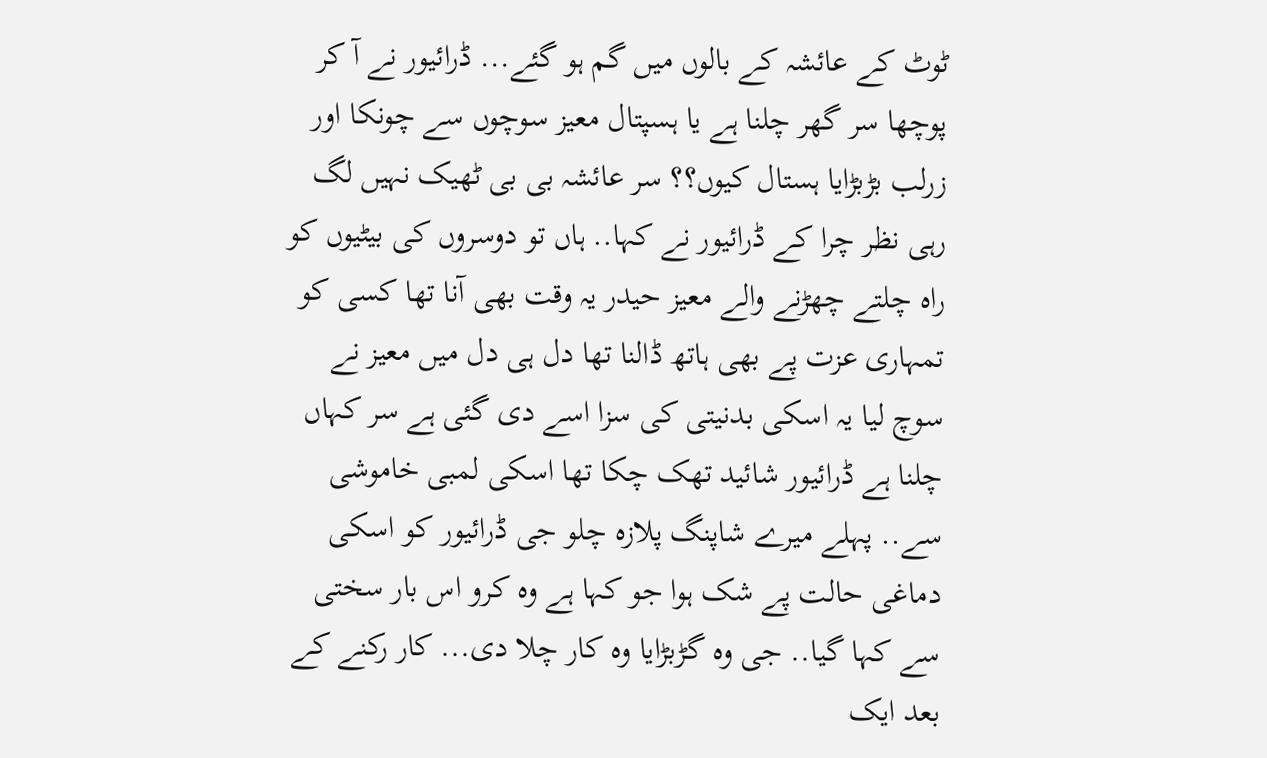ٹوٹ کے عائشہ کے بالوں میں گم ہو گئے... ڈرائیور نے آ کر پوچھا سر گھر چلنا ہے یا ہسپتال معیز سوچوں سے چونکا اور زرلب بڑبڑایا ہستال کیوں؟؟ سر عائشہ بی بی ٹھیک نہیں لگ رہی نظر چرا کے ڈرائیور نے کہا.. ہاں تو دوسروں کی بیٹیوں کو راہ چلتے چھڑنے والے معیز حیدر یہ وقت بھی آنا تھا کسی کو تمہاری عزت پے بھی ہاتھ ڈالنا تھا دل ہی دل میں معیز نے سوچ لیا یہ اسکی بدنیتی کی سزا اسے دی گئی ہے سر کہاں چلنا ہے ڈرائیور شائید تھک چکا تھا اسکی لمبی خاموشی سے.. پہلے میرے شاپنگ پلازہ چلو جی ڈرائیور کو اسکی دماغی حالت پے شک ہوا جو کہا ہے وہ کرو اس بار سختی سے کہا گیا.. جی وہ گڑبڑایا وہ کار چلا دی... کار رکنے کے بعد ایک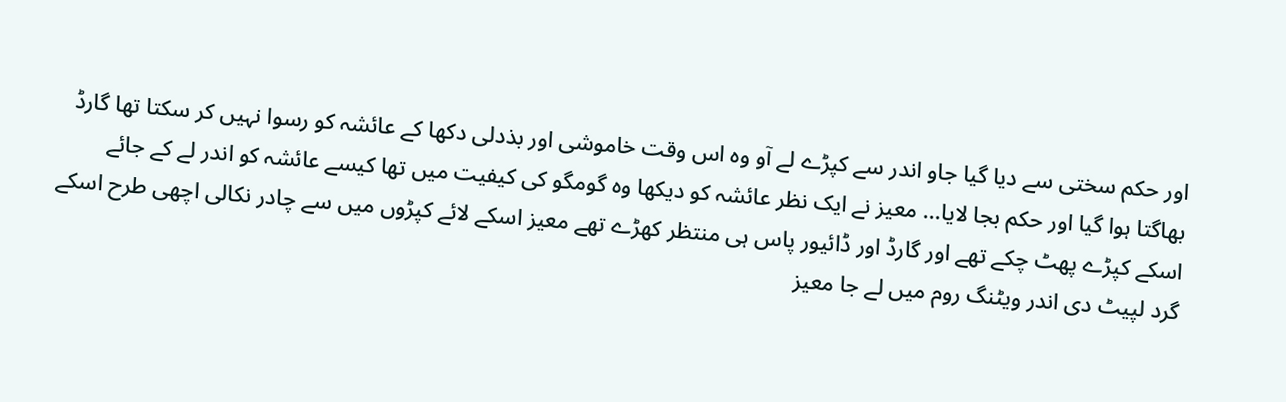اور حکم سختی سے دیا گیا جاو اندر سے کپڑے لے آو وہ اس وقت خاموشی اور بذدلی دکھا کے عائشہ کو رسوا نہیں کر سکتا تھا گارڈ بھاگتا ہوا گیا اور حکم بجا لایا... معیز نے ایک نظر عائشہ کو دیکھا وہ گومگو کی کیفیت میں تھا کیسے عائشہ کو اندر لے کے جائے اسکے کپڑے پھٹ چکے تھے اور گارڈ اور ڈائیور پاس ہی منتظر کھڑے تھے معیز اسکے لائے کپڑوں میں سے چادر نکالی اچھی طرح اسکے گرد لپیٹ دی اندر ویٹنگ روم میں لے جا معیز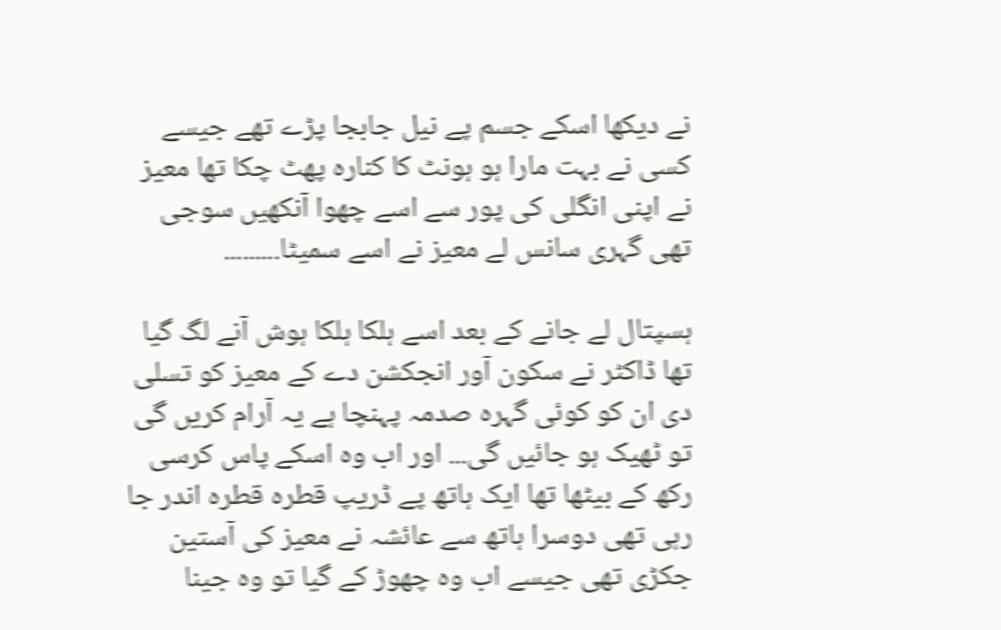نے دیکھا اسکے جسم پے نیل جابجا پڑے تھے جیسے کسی نے بہت مارا ہو ہونٹ کا کنارہ پھٹ چکا تھا معیز نے اپنی انگلی کی پور سے اسے چھوا آنکھیں سوجی تھی گہری سانس لے معیز نے اسے سمیٹا.........

ہسپتال لے جانے کے بعد اسے ہلکا ہلکا ہوش آنے لگ گیا تھا ڈاکٹر نے سکون آور انجکشن دے کے معیز کو تسلی دی ان کو کوئی گہرہ صدمہ پہنچا ہے یہ آرام کریں گی تو ٹھیک ہو جائیں گی... اور اب وہ اسکے پاس کرسی رکھ کے بیٹھا تھا ایک ہاتھ پے ڈریپ قطرہ قطرہ اندر جا رہی تھی دوسرا ہاتھ سے عائشہ نے معیز کی آستین جکڑی تھی جیسے اب وہ چھوڑ کے گیا تو وہ جینا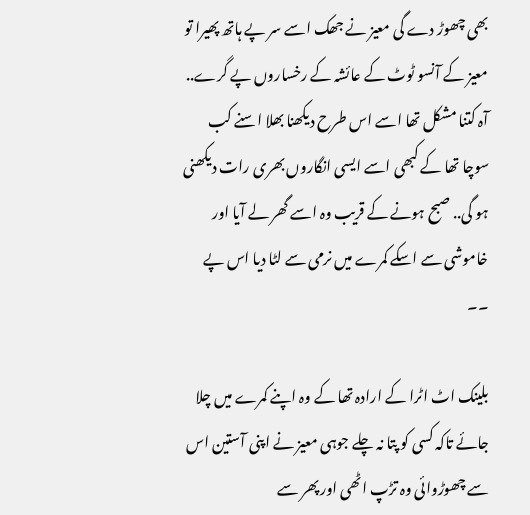بھی چھوڑ دے گی معیز نے جھک اسے سر پے ہاتھ پھیرا تو معیز کے آنسو ٹوٹ کے عائشہ کے رخساروں پے گرے.. آہ کتنا مشکل تھا اسے اس طرح دیکھنا بھلا اسنے کب سوچا تھا کے کبھی اسے ایسی انگاروں بھری رات دیکھنی ہو گی.. صبح ہونے کے قریب وہ اسے گھر لے آیا اور خاموشی سے اسکے کمرے میں نرمی سے لٹا دیا اس پے ۔۔

بلینک اٹ اٹرا کے ارادہ تھا کے وہ اپنے کمرے میں چلا جائے تاکہ کسی کو پتا نہ چلے جوہی معیز نے اپنی آستین اس سے چھوڑوائی وہ تڑپ اٹھی اور پھر سے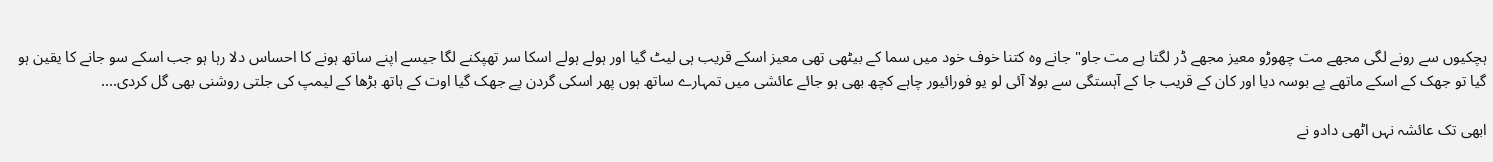ہچکیوں سے رونے لگی مجھے مت چھوڑو معیز مجھے ڈر لگتا ہے مت جاو" جانے وہ کتنا خوف خود میں سما کے بیٹھی تھی معیز اسکے قریب ہی لیٹ گیا اور ہولے ہولے اسکا سر تھپکنے لگا جیسے اپنے ساتھ ہونے کا احساس دلا رہا ہو جب اسکے سو جانے کا یقین ہو گیا تو جھک کے اسکے ماتھے پے بوسہ دیا اور کان کے قریب جا کے آہستگی سے بولا آئی لو یو فورائیور چاہے کچھ بھی ہو جائے عائشی میں تمہارے ساتھ ہوں پھر اسکی گردن پے جھک گیا اوت کے ہاتھ بڑھا کے لیمپ کی جلتی روشنی بھی گل کردی....

ابھی تک عائشہ نہں اٹھی دادو نے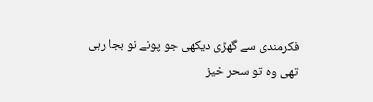فکرمندی سے گھڑی دیکھی جو پونے نو بجا رہی تھی وہ تو سحر خیز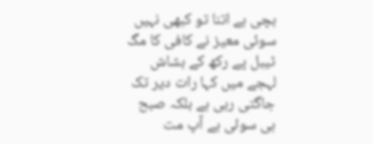بچی ہے اتنا تو کبھی نہیں سوئی معیز نے کافی کا مگ ٹیبل پے رکھ کے بشاش لہجے میں کہا رات دیر تک جاگتی رہی ہے بلکہ صبح ہی سوئی ہے آپ مت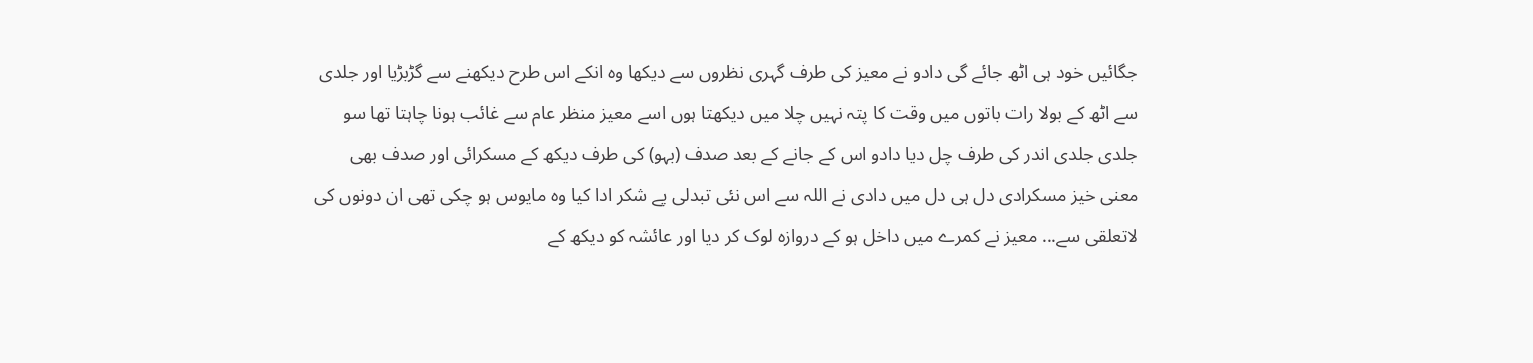جگائیں خود ہی اٹھ جائے گی دادو نے معیز کی طرف گہری نظروں سے دیکھا وہ انکے اس طرح دیکھنے سے گڑبڑیا اور جلدی سے اٹھ کے بولا رات باتوں میں وقت کا پتہ نہیں چلا میں دیکھتا ہوں اسے معیز منظر عام سے غائب ہونا چاہتا تھا سو جلدی جلدی اندر کی طرف چل دیا دادو اس کے جانے کے بعد صدف (بہو) کی طرف دیکھ کے مسکرائی اور صدف بھی معنی خیز مسکرادی دل ہی دل میں دادی نے اللہ سے اس نئی تبدلی پے شکر ادا کیا وہ مایوس ہو چکی تھی ان دونوں کی لاتعلقی سے... معیز نے کمرے میں داخل ہو کے دروازہ لوک کر دیا اور عائشہ کو دیکھ کے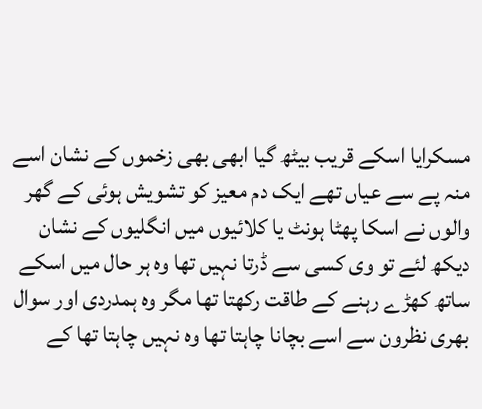مسکرایا اسکے قریب بیٹھ گیا ابھی بھی زخموں کے نشان اسے منہ پے سے عیاں تھے ایک دم معیز کو تشویش ہوئی کے گھر والوں نے اسکا پھٹا ہونٹ یا کلائیوں میں انگلیوں کے نشان دیکھ لئے تو وی کسی سے ڈرتا نہیں تھا وہ ہر حال میں اسکے ساتھ کھڑے رہنے کے طاقت رکھتا تھا مگر وہ ہمدردی اور سوال بھری نظرون سے اسے بچانا چاہتا تھا وہ نہیں چاہتا تھا کے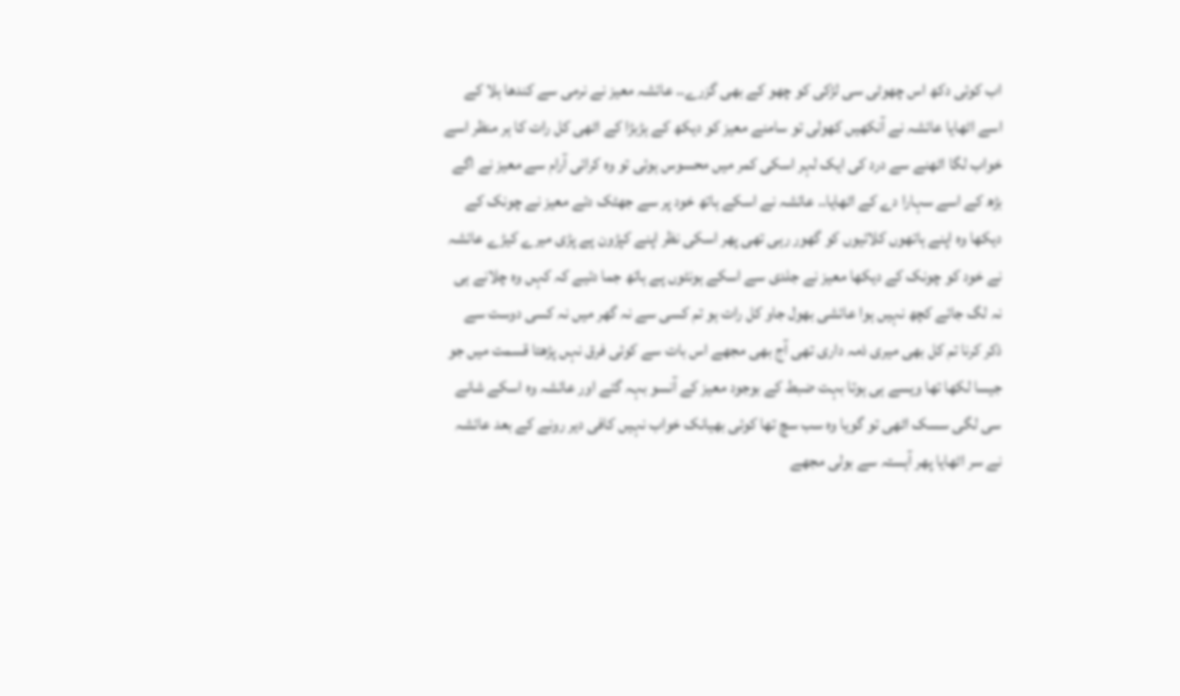اب کوئی دکھ اس چھوٹی سی لڑکی کو چھو کے بھی گزرے.. عائشہ معیز نے نرمی سے کندھا ہلا کے اسے اٹھایا عائشہ نے آنکھیں کھولی تو سامنے معیز کو دیکھ کے ہڑبڑا کے اٹھی کل رات کا ہر منظر اسے خواب لگا اٹھنے سے درد کی ایک لہر اسکی کمر میں محسوس ہوئی تو وہ کرائی آرام سے معیز نے اگے بڑھ کے اسے سہارا دے کے اٹھایا.. عائشہ نے اسکے ہاتھ خود پر سے جھٹک دئے معیز نے چونک کے دیکھا وہ اپنے ہاتھوں کلائیوں کو گھور رہی تھی پھر اسکی نظر اپنے کپڑون پے پڑی میرے کیڑے عائشہ نے خود کو چونک کے دیکھا معیز نے جلدی سے اسکے ہونٹوں پے ہاتھ جما دئیے کہ کہں وہ چلانے ہی نہ لگ جائے کچھ نہیں ہوا عائشی بھول جاو کل رات ہو تم کسی سے نہ گھر میں نہ کسی دوست سے ذکر کرنا تم کل بھی میری ذمہ داری تھی آج بھی مجھے اس بات سے کوئی فرق نہں پڑھتا قسمت میں جو جیسا لکھا تھا ویسے ہی ہوتا بہت ضبط کے بوجود معیز کے آنسو بہہ گئے اور عائشہ وہ اسکے شانے سی لگی سسک اٹھی تو گویا وہ سب سچ تھا کوئی بھیانک خواب نہیں کافی دیر رونے کے بعد عائشہ نے سر اٹھایا پھر آہستہ سے بولی مجھے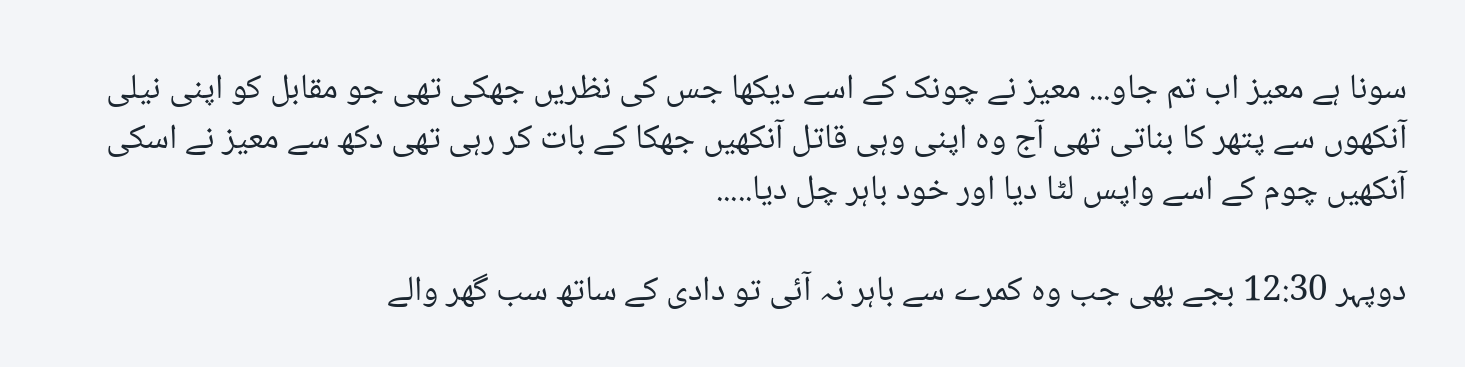سونا ہے معیز اب تم جاو... معیز نے چونک کے اسے دیکھا جس کی نظریں جھکی تھی جو مقابل کو اپنی نیلی آنکھوں سے پتھر کا بناتی تھی آج وہ اپنی وہی قاتل آنکھیں جھکا کے بات کر رہی تھی دکھ سے معیز نے اسکی آنکھیں چوم کے اسے واپس لٹا دیا اور خود باہر چل دیا.....

دوپہر 12:30 بجے بھی جب وہ کمرے سے باہر نہ آئی تو دادی کے ساتھ سب گھر والے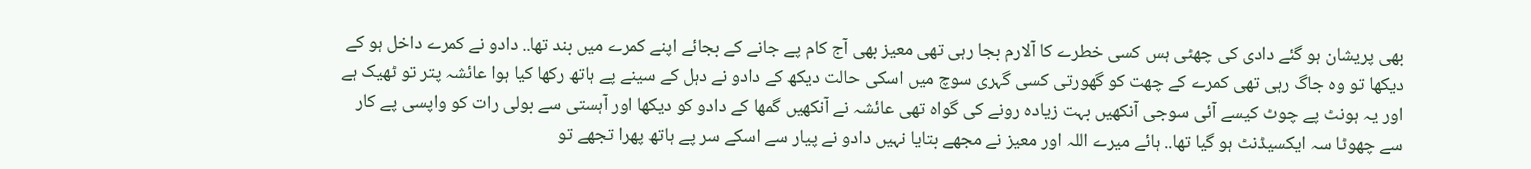بھی پریشان ہو گئے دادی کی چھٹی ہس کسی خطرے کا آلارم بجا رہی تھی معیز بھی آج کام پے جانے کے بجائے اپنے کمرے میں بند تھا.. دادو نے کمرے داخل ہو کے دیکھا تو وہ جاگ رہی تھی کمرے کے چھت کو گھورتی کسی گہری سوچ میں اسکی حالت دیکھ کے دادو نے دہل کے سینے پے ہاتھ رکھا کیا ہوا عائشہ پتر تو ٹھیک ہے اور یہ ہونٹ پے چوٹ کیسے آئی سوجی آنکھیں بہت زیادہ رونے کی گواہ تھی عائشہ نے آنکھیں گمھا کے دادو کو دیکھا اور آہستی سے بولی رات کو واپسی پے کار سے چھوٹا سہ ایکسیڈنٹ ہو گیا تھا.. ہائے میرے اللہ اور معیز نے مجھے بتایا نہیں دادو نے پیار سے اسکے سر پے ہاتھ پھرا تجھے تو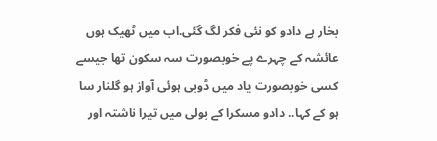بخار ہے دادو کو نئی فکر لگ گئی.اب میں ٹھیک ہوں عائشہ کے چہرے پے خوبصورت سہ سکون تھا جیسے کسی خوبصورت یاد میں ڈوبی ہوئی آواز ہو گلنار سا ہو کے کہا.. دادو مسکرا کے بولی میں تیرا ناشتہ اور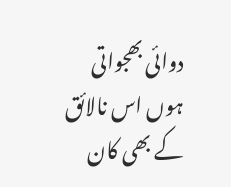دوائی بھجواتی ہوں اس نالائق کے بھی کان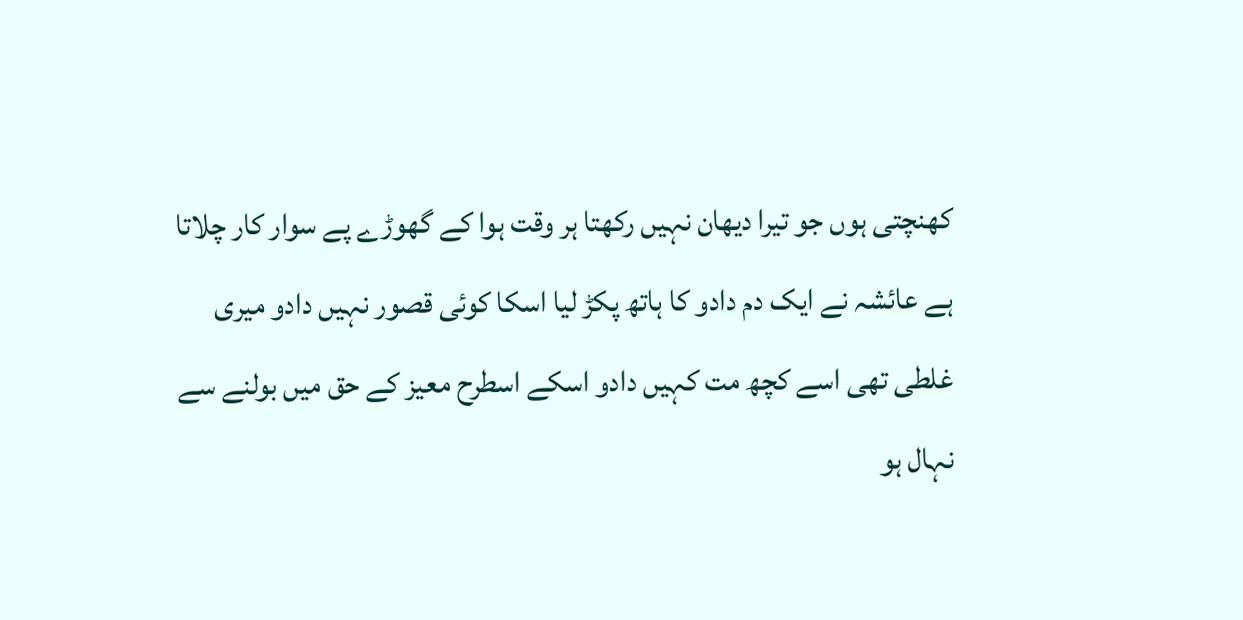کھنچتی ہوں جو تیرا دیھان نہیں رکھتا ہر وقت ہوا کے گھوڑے پے سوار کار چلاتا ہے عائشہ نے ایک دم دادو کا ہاتھ پکڑ لیا اسکا کوئی قصور نہیں دادو میری غلطی تھی اسے کچھ مت کہیں دادو اسکے اسطرح معیز کے حق میں بولنے سے نہال ہو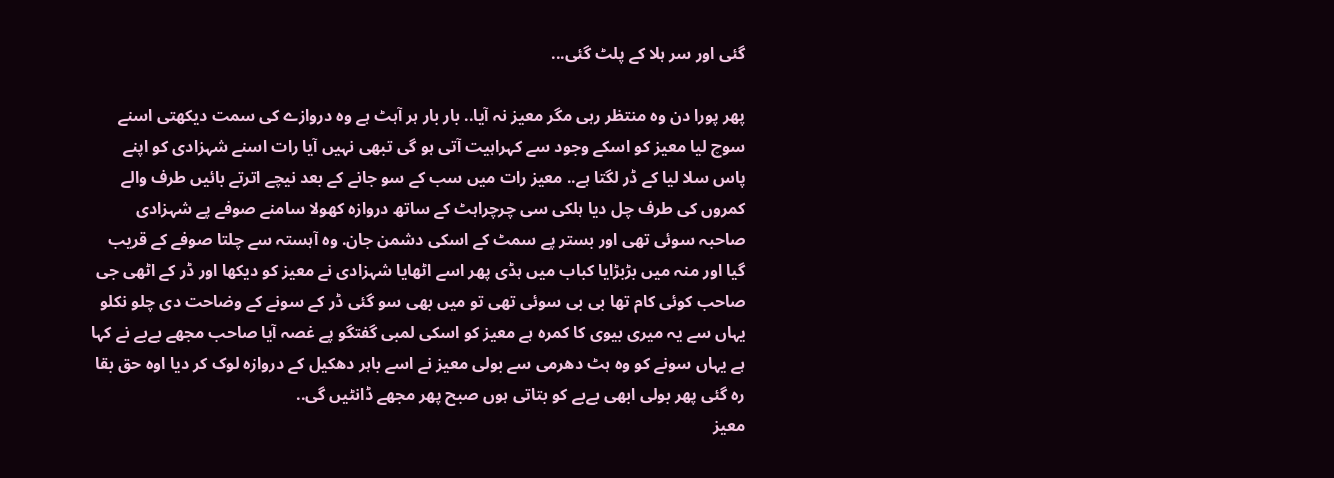گئی اور سر ہلا کے پلٹ گئی...

پھر پورا دن وہ منتظر رہی مگر معیز نہ آیا.. بار بار ہر آہٹ ہے وہ دروازے کی سمت دیکھتی اسنے سوچ لیا معیز کو اسکے وجود سے کہراہیت آتی ہو گی تبھی نہیں آیا رات اسنے شہزادی کو اپنے پاس سلا لیا کے ڈر لگتا ہے.. معیز رات میں سب کے سو جانے کے بعد نیچے اترتے بائیں طرف والے کمروں کی طرف چل دیا ہلکی سی چرچراہٹ کے ساتھ دروازہ کھولا سامنے صوفے پے شہزادی صاحبہ سوئی تھی اور بستر پے سمٹ کے اسکی دشمن جان. وہ آہستہ سے چلتا صوفے کے قریب گیا اور منہ میں بڑبڑایا کباب میں ہڈی پھر اسے اٹھایا شہزادی نے معیز کو دیکھا اور ڈر کے اٹھی جی صاحب کوئی کام تھا بی بی سوئی تھی تو میں بھی سو گئی ڈر کے سونے کے وضاحت دی چلو نکلو یہاں سے یہ میری بیوی کا کمرہ ہے معیز کو اسکی لمبی گفتگو پے غصہ آیا صاحب مجھے بےبے نے کہا ہے یہاں سونے کو وہ ہٹ دھرمی سے بولی معیز نے اسے باہر دھکیل کے دروازہ لوک کر دیا اوہ حق بقا رہ گئی پھر بولی ابھی بےبے کو بتاتی ہوں صبح پھر مجھے ڈانٹیں گی..
معیز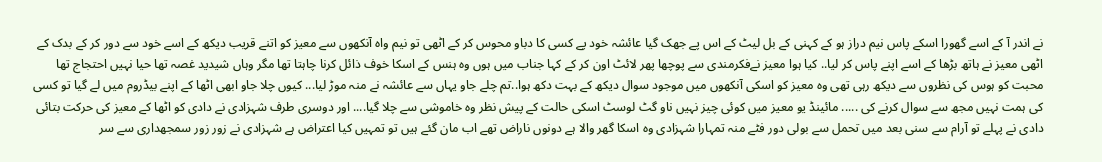نے اندر آ کے اسے گھورا اسکے پاس نیم دراز ہو کے کہنی کے بل لیٹ کے اس پے جھک گیا عائشہ خود پے کسی کا دباو محوس کر کے اٹھی تو نیم واہ آنکھوں سے معیز کو اتنے قریب دیکھ کے اسے خود سے دور کر کے بدک کے اٹھی معیز نے ہاتھ بڑھا کے اسے اپنے پاس کر لیا.. کیا ہوا معیز نےفکرمندی سے پوچھا پھر لائٹ اون کر کے کہا جناب میں ہوں وہ ہنس کے اسکا خوف ذائل کرنا چاہتا تھا مگر وہاں شیدید غصہ تھا حیا نہیں احتجاج تھا محبت کو ہوس کی نظروں سے دیکھ رہی تھی وہ معیز کو اسکی آنکھوں میں موجود سوال دیکھ کے بہت دکھ ہوا..تم چلے جاو یہاں سے عائشہ نے منہ موڑ لیا... کیوں چلا جاو ابھی اٹھا کے اپنے بیڈروم میں لے گیا تو کسی کی ہمت نہیں مجھ سے سوال کرنے کی ..... مائینڈ یو معیز میں کوئی چیز نہیں ناو گٹ لوسٹ اسکی حالت کے پیش نظر وہ خاموشی سے چلا گیا.... اور دوسری طرف شہزادی نے دادی کو اٹھا کے معیز کی حرکت بتائی دادی نے پہلے تو آرام سے سنی بعد میں تحمل سے بولی دور فٹے منہ تمہارا شہزادی وہ اسکا گھر والا ہے دونوں ناراض تھے اب مان گئے ہیں تو تمہیں کیا اعتراض ہے شہزادی نے زور زور سمجھداری سے سر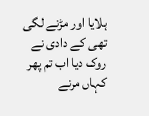ہلایا اور مڑنے لگی تھی کے دادی نے روک دیا اب تم پھر کہاں مرنے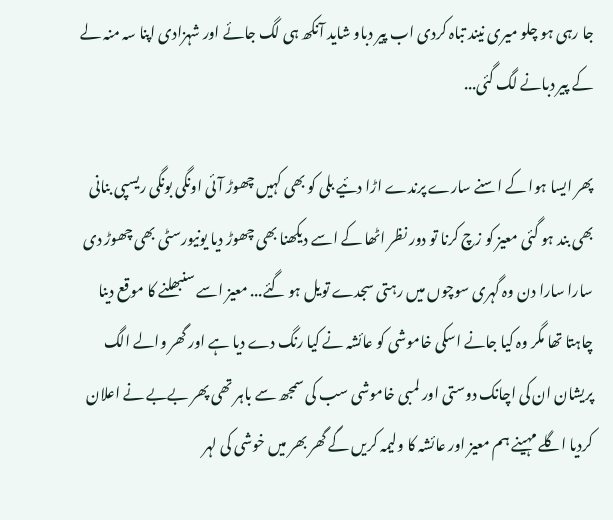جا رہی ہو چلو میری نیند تباہ کردی اب پیر دباو شاید آنکھ ہی لگ جائے اور شہزادی اپنا سہ منہ لے کے پیر دبانے لگ گئی...

پھر ایسا ہوا کے اسنے سارے پرندے اڑا دئیے بلی کو بھی کہیں چھوڑ آئی اونگی بونگی ریسپی بنانی بھی بند ہو گئی معیز کو زچ کرنا تو دور نظر اٹھا کے اسے دیکھنا بھی چھوڑ دیا یونیورسٹی بھی چھوڑ دی سارا سارا دن وہ گہری سوچوں میں رہتی سجدے تویل ہو گئے... معیز اسے سنبھلنے کا موقع دینا چاہتا تھا مگر وہ کیا جانے اسکی خاموشی کو عائشہ نے کیا رنگ دے دیا ہے اور گھر والے الگ پریشان ان کی اچانک دوستی اور لمبی خاموشی سب کی سمجھ سے باہر تھی پھر بےبے نے اعلان کردیا اگلے مہینے ہم معیز اور عائشہ کا ولیمہ کریں گے گھر بھر میں خوشی کی لہر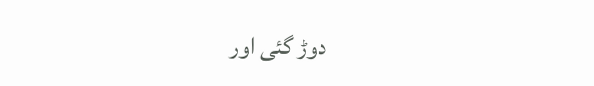دوڑ گئی اور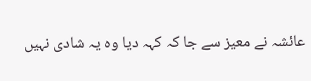عائشہ نے معیز سے جا کہ کہہ دیا وہ یہ شادی نہیں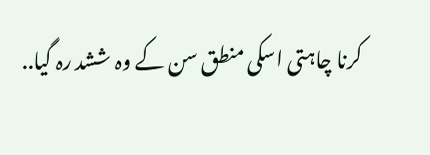کرنا چاہتی اسکی منطق سن کے وہ ششد رہ گیا..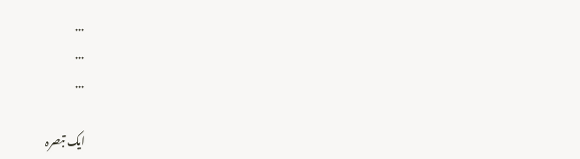...
...
...

ایک تبصرہ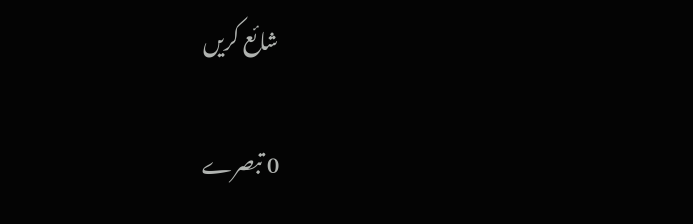شائع کریں

0 تبصرے